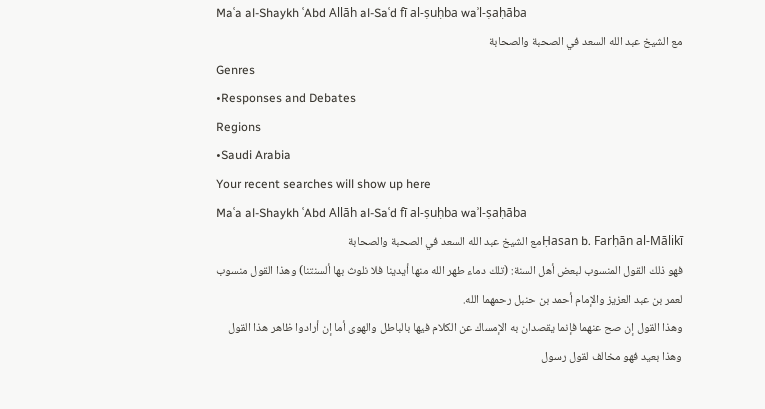Maʿa al-Shaykh ʿAbd Allāh al-Saʿd fī al-ṣuḥba waʾl-ṣaḥāba
مع الشيخ عبد الله السعد في الصحبة والصحابة
Genres
•Responses and Debates
Regions
•Saudi Arabia
Your recent searches will show up here
Maʿa al-Shaykh ʿAbd Allāh al-Saʿd fī al-ṣuḥba waʾl-ṣaḥāba
Ḥasan b. Farḥān al-Mālikīمع الشيخ عبد الله السعد في الصحبة والصحابة
فهو ذلك القول المنسوب لبعض أهل السنة: (تلك دماء طهر الله منها أيدينا فلا نلوث بها ألسنتنا) وهذا القول منسوب لعمر بن عبد العزيز والإمام أحمد بن حنبل رحمهما الله.
وهذا القول إن صح عنهما فإنما يقصدان به الإمساك عن الكلام فيها بالباطل والهوى أما إن أرادوا ظاهر هذا القول وهذا بعيد فهو مخالف لقول رسول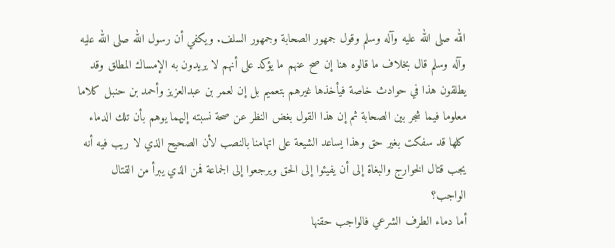الله صلى الله عليه وآله وسلم وقول جمهور الصحابة وجمهور السلف. ويكفي أن رسول الله صلى الله عليه وآله وسلم قال بخلاف ما قالوه هنا إن صح عنهم ما يؤكد على أنهم لا يريدون به الإمساك المطلق وقد يطلقون هذا في حوادث خاصة فيأخذها غيرهم بتعميم بل إن لعمر بن عبدالعزيز وأحمد بن حنبل كلاما معلوما فيما شجر بين الصحابة ثم إن هذا القول بغض النظر عن صحة نسبته إليهما يوهم بأن تلك الدماء كلها قد سفكت بغير حق وهذا يساعد الشيعة على اتهامنا بالنصب لأن الصحيح الذي لا ريب فيه أنه يجب قتال الخوارج والبغاة إلى أن يفيئوا إلى الحق ويرجعوا إلى الجماعة فمن الذي يبرأ من القتال الواجب؟
أما دماء الطرف الشرعي فالواجب حقنها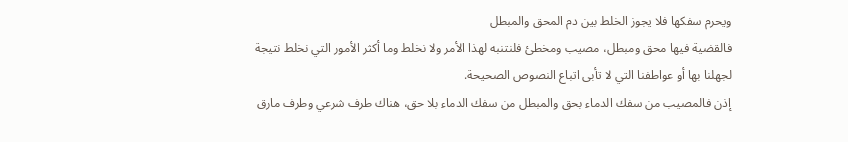ويحرم سفكها فلا يجوز الخلط بين دم المحق والمبطل
فالقضية فيها محق ومبطل، مصيب ومخطئ فلنتنبه لهذا الأمر ولا نخلط وما أكثر الأمور التي نخلط نتيجة لجهلنا بها أو عواطفنا التي لا تأبى اتباع النصوص الصحيحة.
إذن فالمصيب من سفك الدماء بحق والمبطل من سفك الدماء بلا حق، هناك طرف شرعي وطرف مارق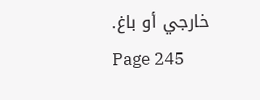خارجي أو باغ.
Page 245